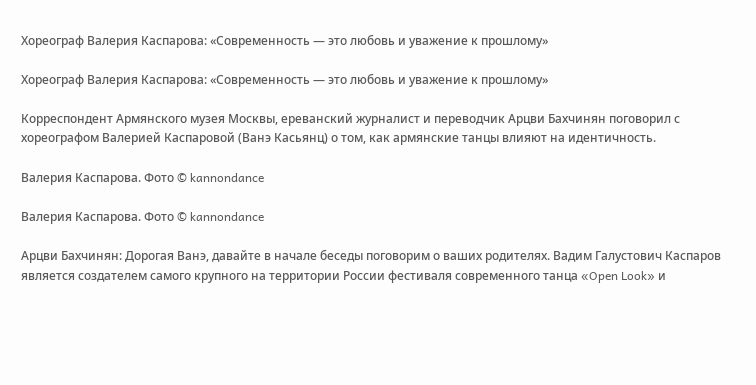Хореограф Валерия Каспарова: «Современность — это любовь и уважение к прошлому»

Хореограф Валерия Каспарова: «Современность — это любовь и уважение к прошлому»

Корреспондент Армянского музея Москвы, ереванский журналист и переводчик Арцви Бахчинян поговорил с хореографом Валерией Каспаровой (Ванэ Касьянц) о том, как армянские танцы влияют на идентичность.

Валерия Каспарова. Фото © kannondance

Валерия Каспарова. Фото © kannondance

Арцви Бахчинян: Дорогая Ванэ, давайте в начале беседы поговорим о ваших родителях. Вадим Галустович Каспаров является создателем самого крупного на территории России фестиваля современного танца «Open Look» и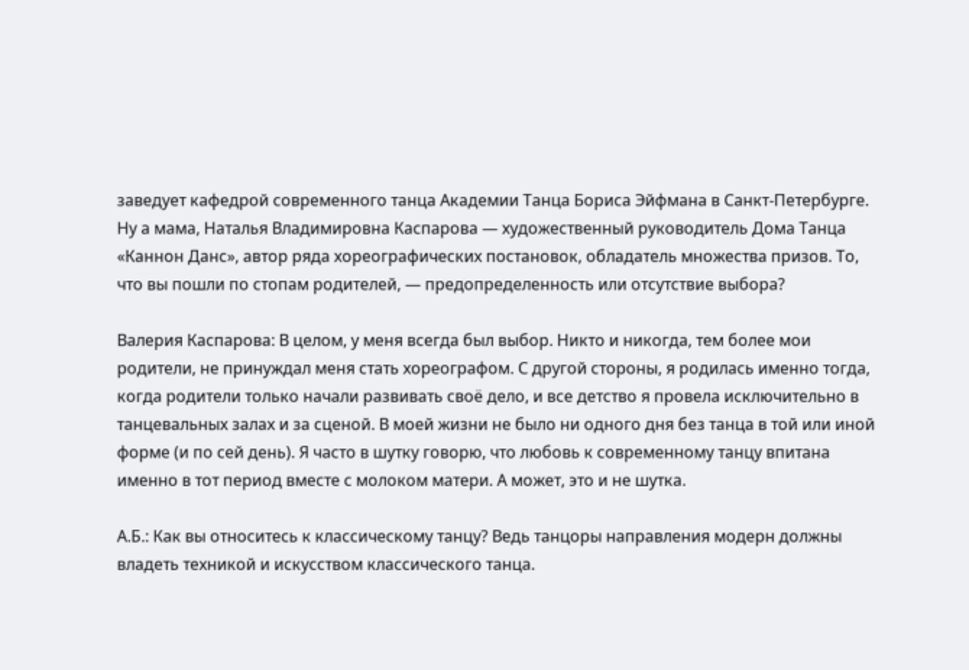заведует кафедрой современного танца Академии Танца Бориса Эйфмана в Санкт-Петербурге. Ну а мама, Наталья Владимировна Каспарова — художественный руководитель Дома Танца «Каннон Данс», автор ряда хореографических постановок, обладатель множества призов. То, что вы пошли по стопам родителей, — предопределенность или отсутствие выбора?

Валерия Каспарова: В целом, у меня всегда был выбор. Никто и никогда, тем более мои родители, не принуждал меня стать хореографом. С другой стороны, я родилась именно тогда, когда родители только начали развивать своё дело, и все детство я провела исключительно в танцевальных залах и за сценой. В моей жизни не было ни одного дня без танца в той или иной форме (и по сей день). Я часто в шутку говорю, что любовь к современному танцу впитана именно в тот период вместе с молоком матери. А может, это и не шутка.

А.Б.: Как вы относитесь к классическому танцу? Ведь танцоры направления модерн должны владеть техникой и искусством классического танца.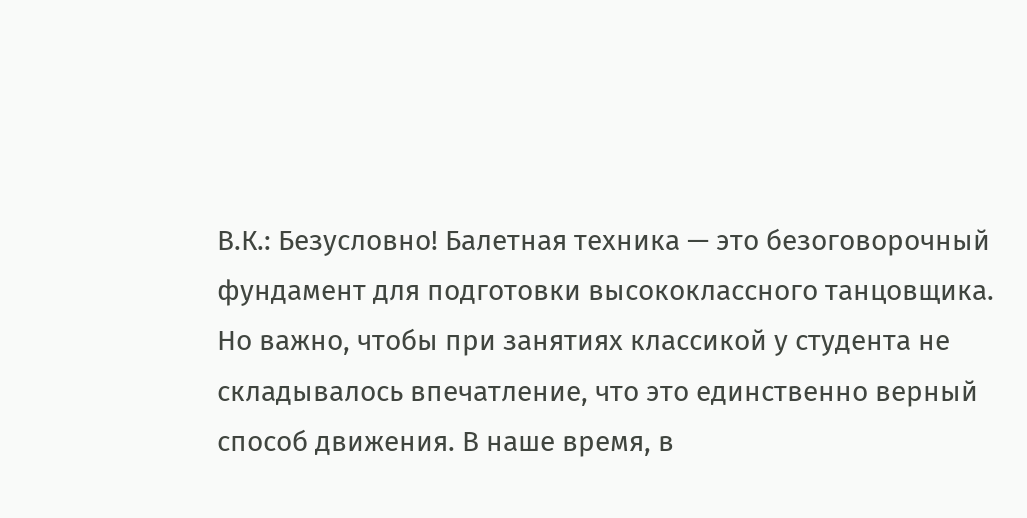В.К.: Безусловно! Балетная техника — это безоговорочный фундамент для подготовки высококлассного танцовщика. Но важно, чтобы при занятиях классикой у студента не складывалось впечатление, что это единственно верный способ движения. В наше время, в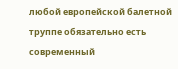любой европейской балетной труппе обязательно есть современный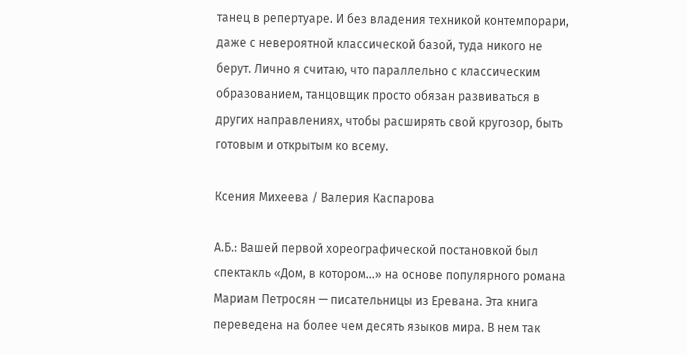танец в репертуаре. И без владения техникой контемпорари, даже с невероятной классической базой, туда никого не берут. Лично я считаю, что параллельно с классическим образованием, танцовщик просто обязан развиваться в других направлениях, чтобы расширять свой кругозор, быть готовым и открытым ко всему.

Ксения Михеева / Валерия Каспарова

А.Б.: Вашей первой хореографической постановкой был спектакль «Дом, в котором…» на основе популярного романа Мариам Петросян — писательницы из Еревана. Эта книга переведена на более чем десять языков мира. В нем так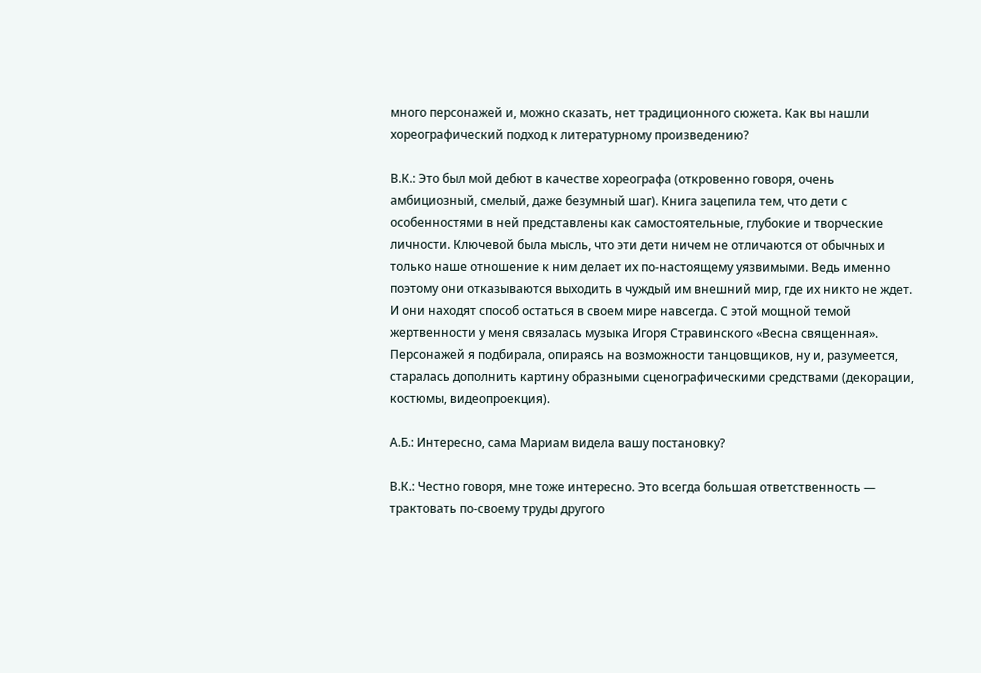много персонажей и, можно сказать, нет традиционного сюжета. Как вы нашли хореографический подход к литературному произведению?

В.К.: Это был мой дебют в качестве хореографа (откровенно говоря, очень амбициозный, смелый, даже безумный шаг). Книга зацепила тем, что дети с особенностями в ней представлены как самостоятельные, глубокие и творческие личности. Ключевой была мысль, что эти дети ничем не отличаются от обычных и только наше отношение к ним делает их по-настоящему уязвимыми. Ведь именно поэтому они отказываются выходить в чуждый им внешний мир, где их никто не ждет. И они находят способ остаться в своем мире навсегда. С этой мощной темой жертвенности у меня связалась музыка Игоря Стравинского «Весна священная». Персонажей я подбирала, опираясь на возможности танцовщиков, ну и, разумеется, старалась дополнить картину образными сценографическими средствами (декорации, костюмы, видеопроекция).

А.Б.: Интересно, сама Мариам видела вашу постановку?

В.К.: Честно говоря, мне тоже интересно. Это всегда большая ответственность — трактовать по-своему труды другого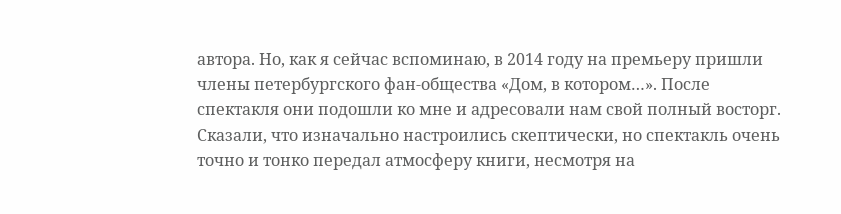автора. Но, как я сейчас вспоминаю, в 2014 году на премьеру пришли члены петербургского фан-общества «Дом, в котором…». После спектакля они подошли ко мне и адресовали нам свой полный восторг. Сказали, что изначально настроились скептически, но спектакль очень точно и тонко передал атмосферу книги, несмотря на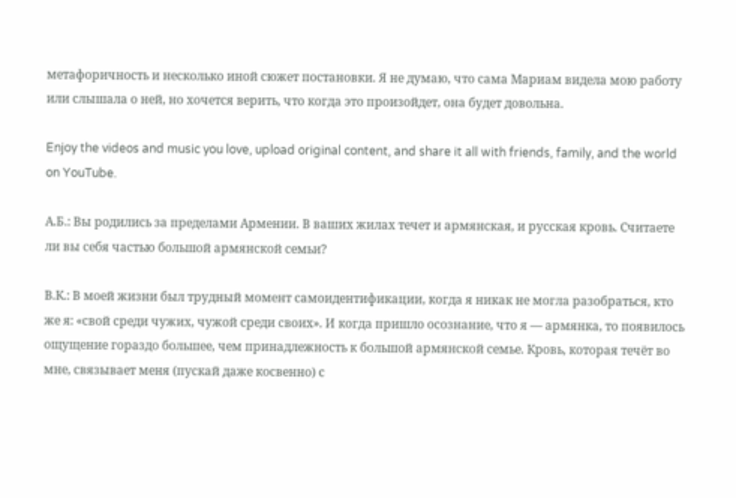метафоричность и несколько иной сюжет постановки. Я не думаю, что сама Мариам видела мою работу или слышала о ней, но хочется верить, что когда это произойдет, она будет довольна.

Enjoy the videos and music you love, upload original content, and share it all with friends, family, and the world on YouTube.

А.Б.: Вы родились за пределами Армении. В ваших жилах течет и армянская, и русская кровь. Считаете ли вы себя частью большой армянской семьи?

В.К.: В моей жизни был трудный момент самоидентификации, когда я никак не могла разобраться, кто же я: «свой среди чужих, чужой среди своих». И когда пришло осознание, что я — армянка, то появилось ощущение гораздо большее, чем принадлежность к большой армянской семье. Кровь, которая течёт во мне, связывает меня (пускай даже косвенно) с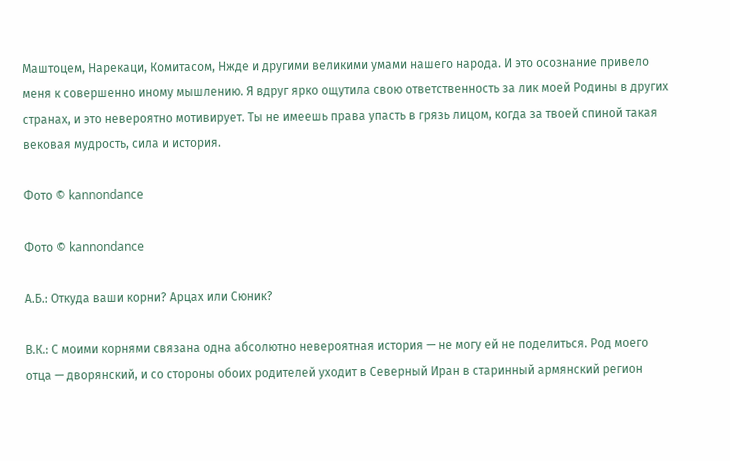Маштоцем, Нарекаци, Комитасом, Нжде и другими великими умами нашего народа. И это осознание привело меня к совершенно иному мышлению. Я вдруг ярко ощутила свою ответственность за лик моей Родины в других странах, и это невероятно мотивирует. Ты не имеешь права упасть в грязь лицом, когда за твоей спиной такая вековая мудрость, сила и история.

Фото © kannondance

Фото © kannondance

А.Б.: Откуда ваши корни? Арцах или Сюник?

В.К.: С моими корнями связана одна абсолютно невероятная история — не могу ей не поделиться. Род моего отца — дворянский, и со стороны обоих родителей уходит в Северный Иран в старинный армянский регион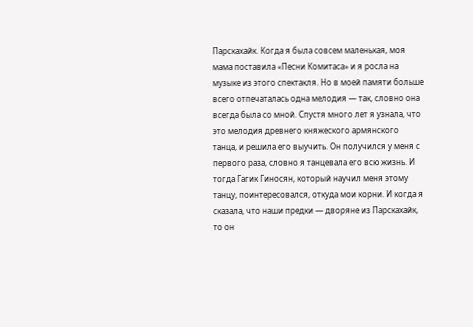Парскахайк. Когда я была совсем маленькая, моя мама поставила «Песни Комитаса» и я росла на музыке из этого спектакля. Но в моей памяти больше всего отпечаталась одна мелодия — так, словно она всегда была со мной. Спустя много лет я узнала, что это мелодия древнего княжеского армянского танца, и решила его выучить. Он получился у меня с первого раза, словно я танцевала его всю жизнь. И тогда Гагик Гиносян, который научил меня этому танцу, поинтересовался, откуда мои корни. И когда я сказала, что наши предки — дворяне из Парскахайк, то он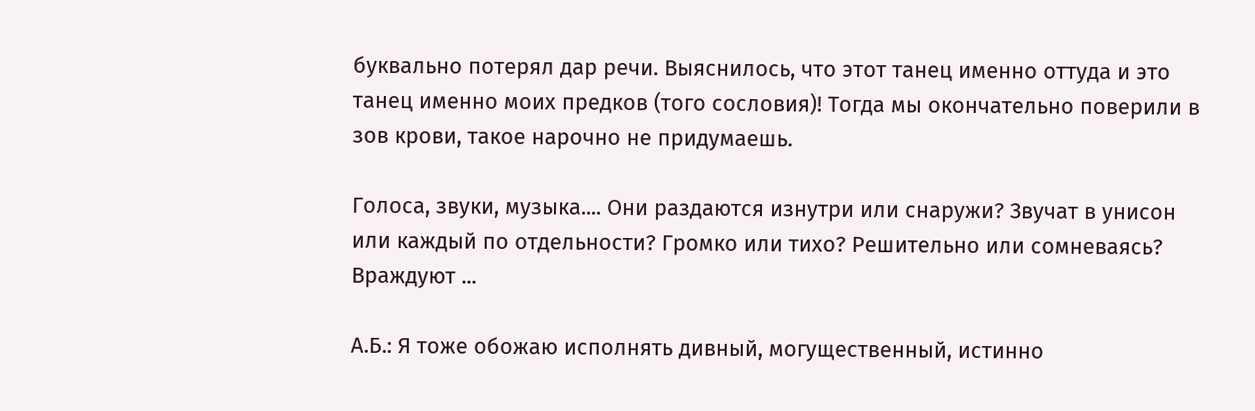буквально потерял дар речи. Выяснилось, что этот танец именно оттуда и это танец именно моих предков (того сословия)! Тогда мы окончательно поверили в зов крови, такое нарочно не придумаешь.

Голоса, звуки, музыка.... Они раздаются изнутри или снаружи? Звучат в унисон или каждый по отдельности? Громко или тихо? Решительно или сомневаясь? Враждуют ...

А.Б.: Я тоже обожаю исполнять дивный, могущественный, истинно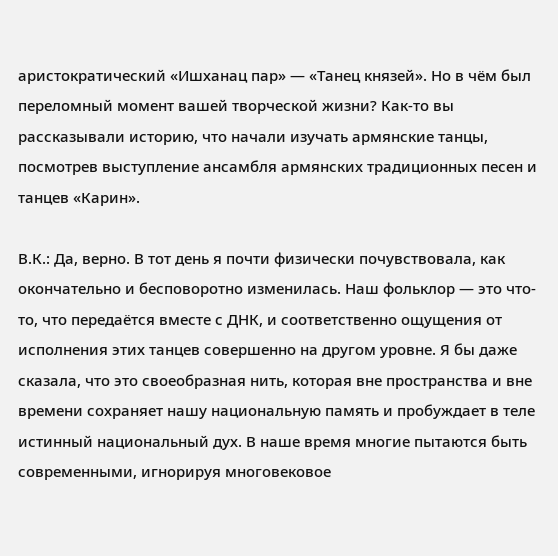аристократический «Ишханац пар» — «Танец князей». Но в чём был переломный момент вашей творческой жизни? Как-то вы рассказывали историю, что начали изучать армянские танцы, посмотрев выступление ансамбля армянских традиционных песен и танцев «Карин».

В.К.: Да, верно. В тот день я почти физически почувствовала, как окончательно и бесповоротно изменилась. Наш фольклор — это что-то, что передаётся вместе с ДНК, и соответственно ощущения от исполнения этих танцев совершенно на другом уровне. Я бы даже сказала, что это своеобразная нить, которая вне пространства и вне времени сохраняет нашу национальную память и пробуждает в теле истинный национальный дух. В наше время многие пытаются быть современными, игнорируя многовековое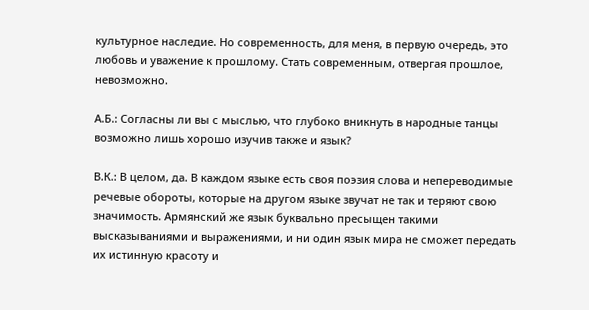культурное наследие. Но современность, для меня, в первую очередь, это любовь и уважение к прошлому. Стать современным, отвергая прошлое, невозможно.

А.Б.: Согласны ли вы с мыслью, что глубоко вникнуть в народные танцы возможно лишь хорошо изучив также и язык?

В.К.: В целом, да. В каждом языке есть своя поэзия слова и непереводимые речевые обороты, которые на другом языке звучат не так и теряют свою значимость. Армянский же язык буквально пресыщен такими высказываниями и выражениями, и ни один язык мира не сможет передать их истинную красоту и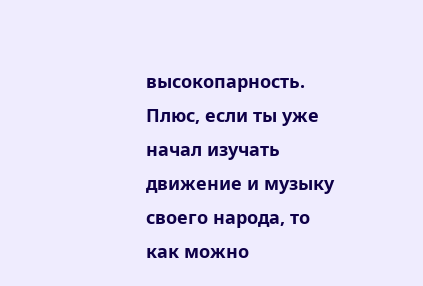высокопарность. Плюс, если ты уже начал изучать движение и музыку своего народа, то как можно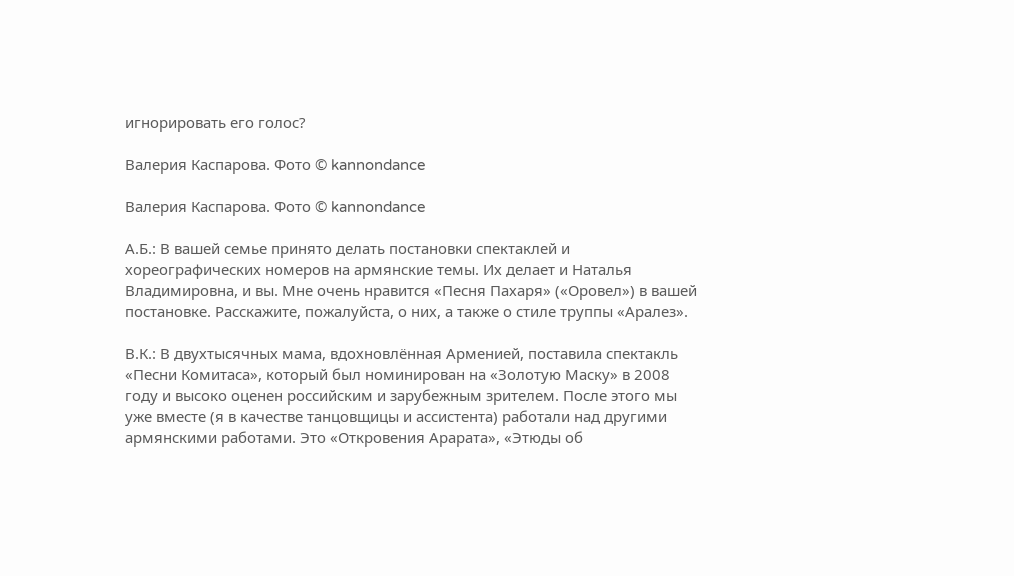игнорировать его голос?

Валерия Каспарова. Фото © kannondance

Валерия Каспарова. Фото © kannondance

А.Б.: В вашей семье принято делать постановки спектаклей и хореографических номеров на армянские темы. Их делает и Наталья Владимировна, и вы. Мне очень нравится «Песня Пахаря» («Оровел») в вашей постановке. Расскажите, пожалуйста, о них, а также о стиле труппы «Аралез».

В.К.: В двухтысячных мама, вдохновлённая Арменией, поставила спектакль «Песни Комитаса», который был номинирован на «Золотую Маску» в 2008 году и высоко оценен российским и зарубежным зрителем. После этого мы уже вместе (я в качестве танцовщицы и ассистента) работали над другими армянскими работами. Это «Откровения Арарата», «Этюды об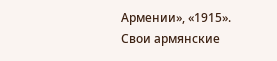Армении», «1915». Свои армянские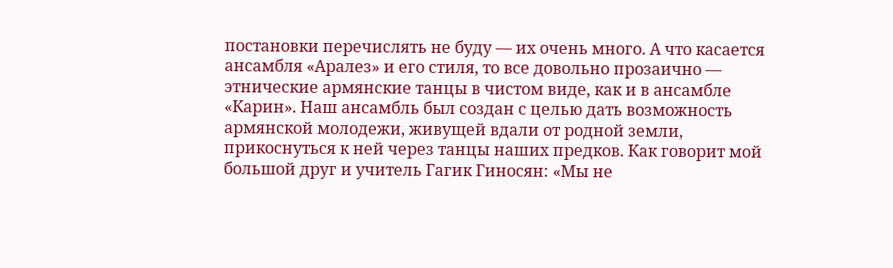постановки перечислять не буду — их очень много. А что касается ансамбля «Аралез» и его стиля, то все довольно прозаично — этнические армянские танцы в чистом виде, как и в ансамбле «Карин». Наш ансамбль был создан с целью дать возможность армянской молодежи, живущей вдали от родной земли, прикоснуться к ней через танцы наших предков. Как говорит мой большой друг и учитель Гагик Гиносян: «Мы не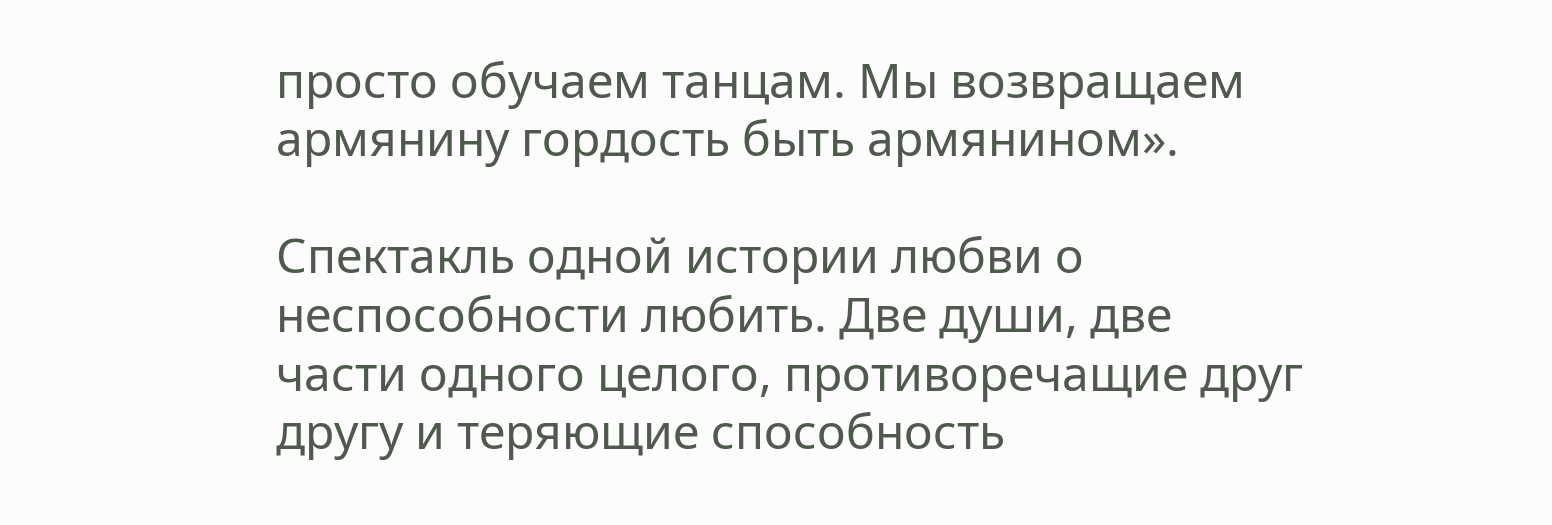просто обучаем танцам. Мы возвращаем армянину гордость быть армянином».

Спектакль одной истории любви о неспособности любить. Две души, две части одного целого, противоречащие друг другу и теряющие способность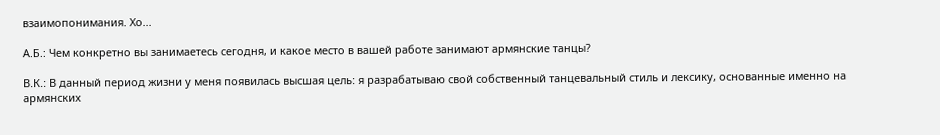взаимопонимания. Хо...

А.Б.: Чем конкретно вы занимаетесь сегодня, и какое место в вашей работе занимают армянские танцы?

В.К.: В данный период жизни у меня появилась высшая цель: я разрабатываю свой собственный танцевальный стиль и лексику, основанные именно на армянских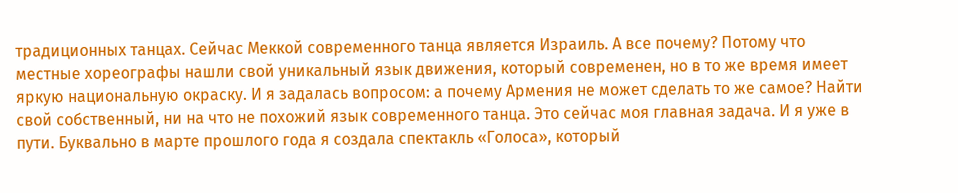традиционных танцах. Сейчас Меккой современного танца является Израиль. А все почему? Потому что местные хореографы нашли свой уникальный язык движения, который современен, но в то же время имеет яркую национальную окраску. И я задалась вопросом: а почему Армения не может сделать то же самое? Найти свой собственный, ни на что не похожий язык современного танца. Это сейчас моя главная задача. И я уже в пути. Буквально в марте прошлого года я создала спектакль «Голоса», который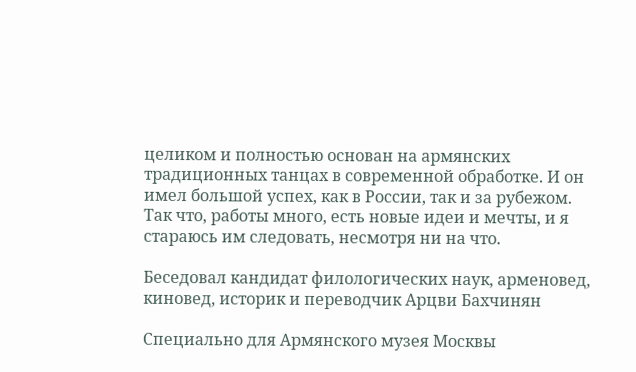целиком и полностью основан на армянских традиционных танцах в современной обработке. И он имел большой успех, как в России, так и за рубежом. Так что, работы много, есть новые идеи и мечты, и я стараюсь им следовать, несмотря ни на что.

Беседовал кандидат филологических наук, арменовед, киновед, историк и переводчик Арцви Бахчинян

Специально для Армянского музея Москвы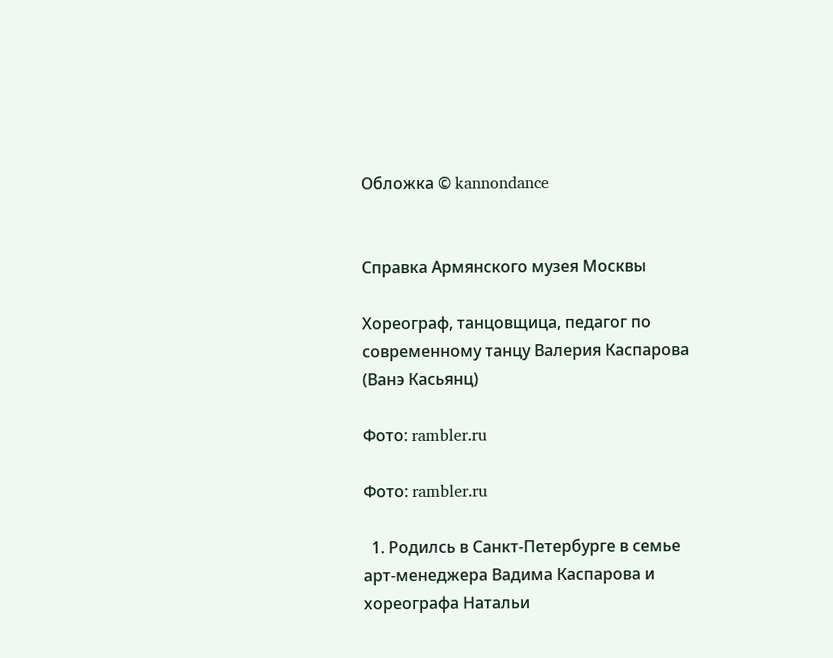Обложка © kannondance


Справка Армянского музея Москвы

Хореограф, танцовщица, педагог по современному танцу Валерия Каспарова (Ванэ Касьянц)

Фото: rambler.ru

Фото: rambler.ru

  1. Родилсь в Санкт-Петербурге в семье арт-менеджера Вадима Каспарова и хореографа Натальи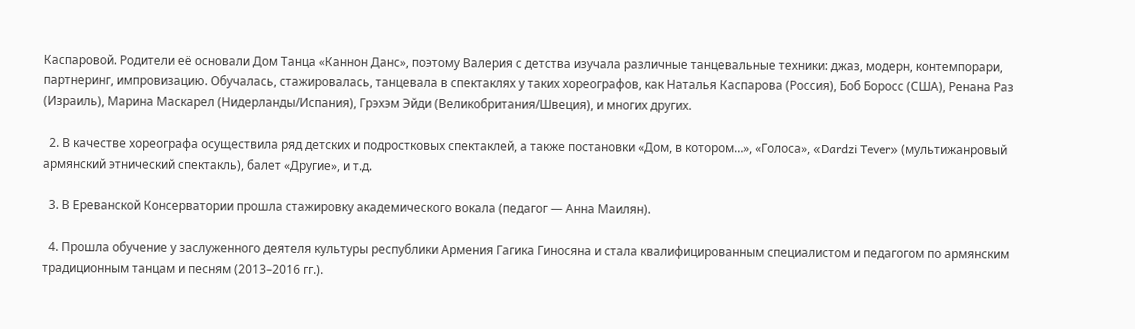Каспаровой. Родители её основали Дом Танца «Каннон Данс», поэтому Валерия с детства изучала различные танцевальные техники: джаз, модерн, контемпорари, партнеринг, импровизацию. Обучалась, стажировалась, танцевала в спектаклях у таких хореографов, как Наталья Каспарова (Россия), Боб Боросс (США), Ренана Раз (Израиль), Марина Маскарел (Нидерланды/Испания), Грэхэм Эйди (Великобритания/Швеция), и многих других.

  2. В качестве хореографа осуществила ряд детских и подростковых спектаклей, а также постановки «Дом, в котором…», «Голоса», «Dardzi Tever» (мультижанровый армянский этнический спектакль), балет «Другие», и т.д.

  3. В Ереванской Консерватории прошла стажировку академического вокала (педагог — Анна Маилян).

  4. Прошла обучение у заслуженного деятеля культуры республики Армения Гагика Гиносяна и стала квалифицированным специалистом и педагогом по армянским традиционным танцам и песням (2013–2016 гг.).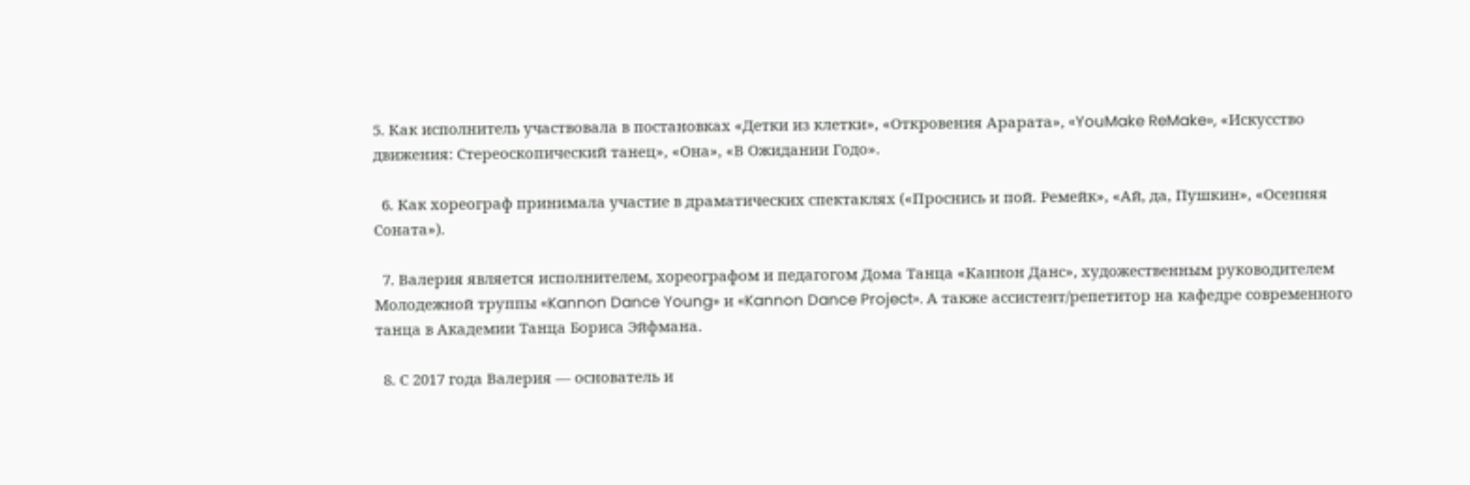5. Как исполнитель участвовала в постановках «Детки из клетки», «Откровения Арарата», «YouMake ReMake», «Искусство движения: Стереоскопический танец», «Она», «В Ожидании Годо».

  6. Как хореограф принимала участие в драматических спектаклях («Проснись и пой. Ремейк», «Ай, да, Пушкин», «Осенняя Соната»).

  7. Валерия является исполнителем, хореографом и педагогом Дома Танца «Каннон Данс», художественным руководителем Молодежной труппы «Kannon Dance Young» и «Kannon Dance Project». А также ассистент/репетитор на кафедре современного танца в Академии Танца Бориса Эйфмана.

  8. С 2017 года Валерия — основатель и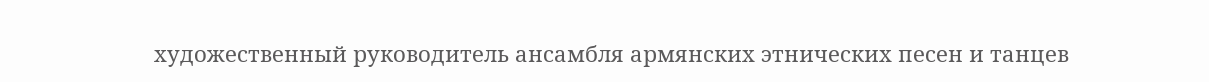художественный руководитель ансамбля армянских этнических песен и танцев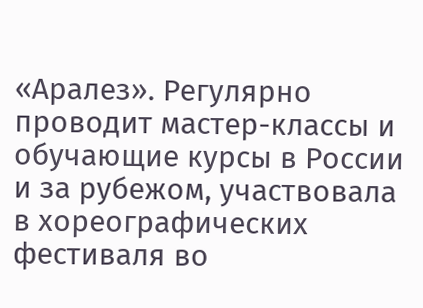«Аралез». Регулярно проводит мастер-классы и обучающие курсы в России и за рубежом, участвовала в хореографических фестиваля во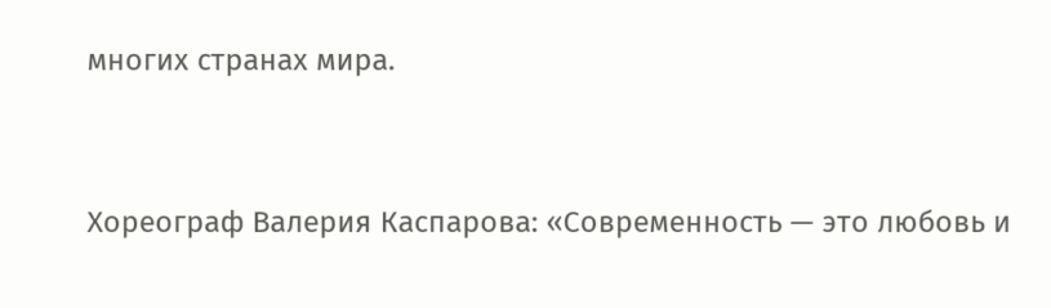многих странах мира.


Хореограф Валерия Каспарова: «Современность — это любовь и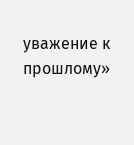уважение к прошлому»